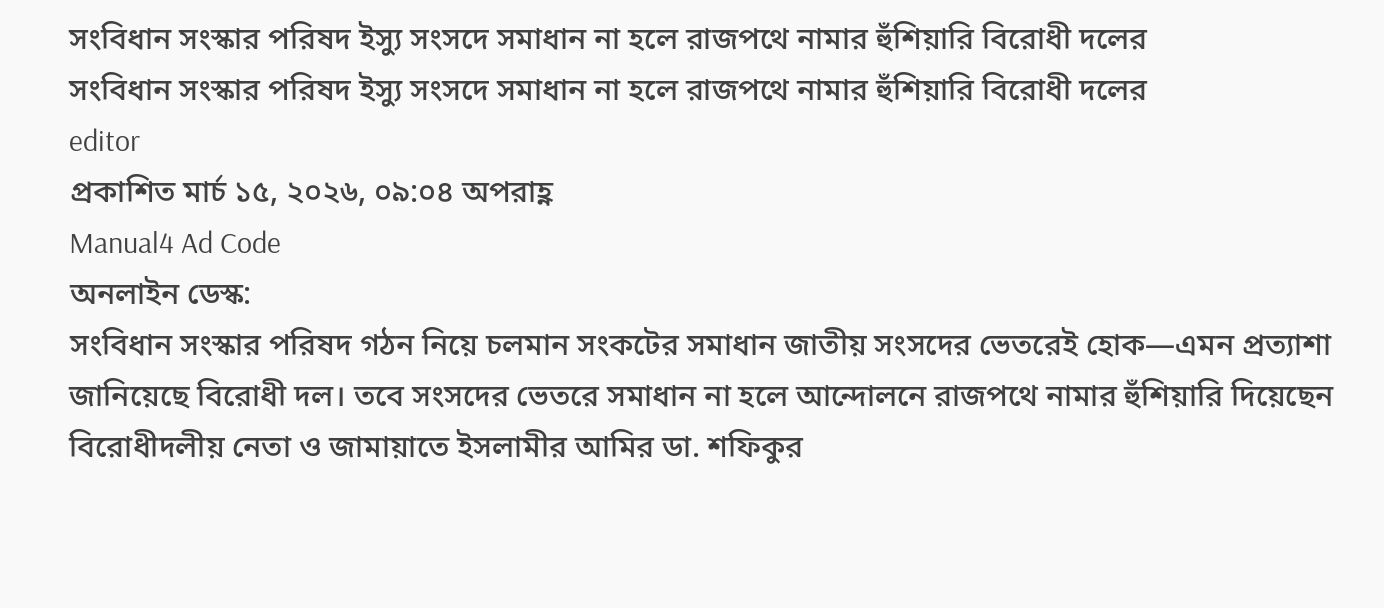সংবিধান সংস্কার পরিষদ ইস্যু সংসদে সমাধান না হলে রাজপথে নামার হুঁশিয়ারি বিরোধী দলের
সংবিধান সংস্কার পরিষদ ইস্যু সংসদে সমাধান না হলে রাজপথে নামার হুঁশিয়ারি বিরোধী দলের
editor
প্রকাশিত মার্চ ১৫, ২০২৬, ০৯:০৪ অপরাহ্ণ
Manual4 Ad Code
অনলাইন ডেস্ক:
সংবিধান সংস্কার পরিষদ গঠন নিয়ে চলমান সংকটের সমাধান জাতীয় সংসদের ভেতরেই হোক—এমন প্রত্যাশা জানিয়েছে বিরোধী দল। তবে সংসদের ভেতরে সমাধান না হলে আন্দোলনে রাজপথে নামার হুঁশিয়ারি দিয়েছেন বিরোধীদলীয় নেতা ও জামায়াতে ইসলামীর আমির ডা. শফিকুর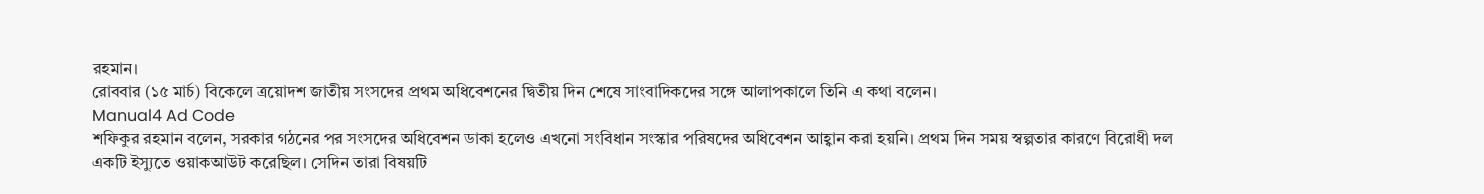রহমান।
রোববার (১৫ মার্চ) বিকেলে ত্রয়োদশ জাতীয় সংসদের প্রথম অধিবেশনের দ্বিতীয় দিন শেষে সাংবাদিকদের সঙ্গে আলাপকালে তিনি এ কথা বলেন।
Manual4 Ad Code
শফিকুর রহমান বলেন, সরকার গঠনের পর সংসদের অধিবেশন ডাকা হলেও এখনো সংবিধান সংস্কার পরিষদের অধিবেশন আহ্বান করা হয়নি। প্রথম দিন সময় স্বল্পতার কারণে বিরোধী দল একটি ইস্যুতে ওয়াকআউট করেছিল। সেদিন তারা বিষয়টি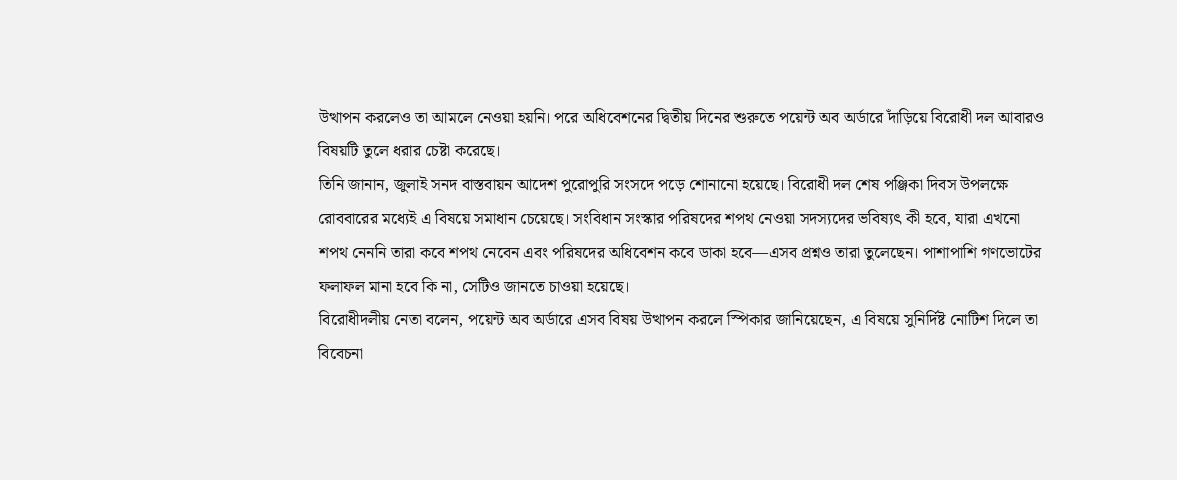উত্থাপন করলেও তা আমলে নেওয়া হয়নি। পরে অধিবেশনের দ্বিতীয় দিনের শুরুতে পয়েন্ট অব অর্ডারে দাঁড়িয়ে বিরোধী দল আবারও বিষয়টি তুলে ধরার চেষ্টা করেছে।
তিনি জানান, জুলাই সনদ বাস্তবায়ন আদেশ পুরোপুরি সংসদে পড়ে শোনানো হয়েছে। বিরোধী দল শেষ পঞ্জিকা দিবস উপলক্ষে রোববারের মধ্যেই এ বিষয়ে সমাধান চেয়েছে। সংবিধান সংস্কার পরিষদের শপথ নেওয়া সদস্যদের ভবিষ্যৎ কী হবে, যারা এখনো শপথ নেননি তারা কবে শপথ নেবেন এবং পরিষদের অধিবেশন কবে ডাকা হবে—এসব প্রশ্নও তারা তুলেছেন। পাশাপাশি গণভোটের ফলাফল মানা হবে কি না, সেটিও জানতে চাওয়া হয়েছে।
বিরোধীদলীয় নেতা বলেন, পয়েন্ট অব অর্ডারে এসব বিষয় উত্থাপন করলে স্পিকার জানিয়েছেন, এ বিষয়ে সুনির্দিষ্ট নোটিশ দিলে তা বিবেচনা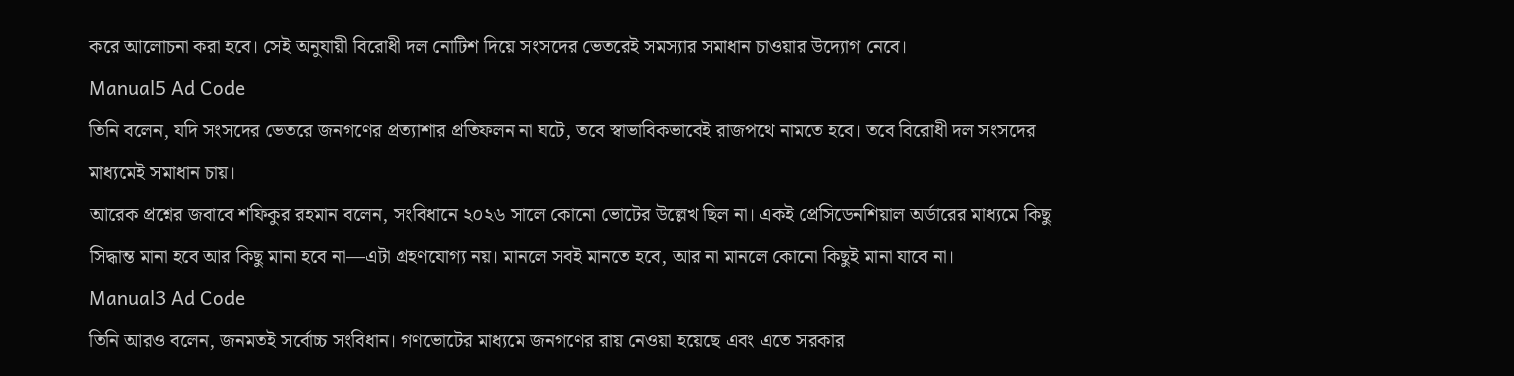করে আলোচনা করা হবে। সেই অনুযায়ী বিরোধী দল নোটিশ দিয়ে সংসদের ভেতরেই সমস্যার সমাধান চাওয়ার উদ্যোগ নেবে।
Manual5 Ad Code
তিনি বলেন, যদি সংসদের ভেতরে জনগণের প্রত্যাশার প্রতিফলন না ঘটে, তবে স্বাভাবিকভাবেই রাজপথে নামতে হবে। তবে বিরোধী দল সংসদের মাধ্যমেই সমাধান চায়।
আরেক প্রশ্নের জবাবে শফিকুর রহমান বলেন, সংবিধানে ২০২৬ সালে কোনো ভোটের উল্লেখ ছিল না। একই প্রেসিডেনশিয়াল অর্ডারের মাধ্যমে কিছু সিদ্ধান্ত মানা হবে আর কিছু মানা হবে না—এটা গ্রহণযোগ্য নয়। মানলে সবই মানতে হবে, আর না মানলে কোনো কিছুই মানা যাবে না।
Manual3 Ad Code
তিনি আরও বলেন, জনমতই সর্বোচ্চ সংবিধান। গণভোটের মাধ্যমে জনগণের রায় নেওয়া হয়েছে এবং এতে সরকার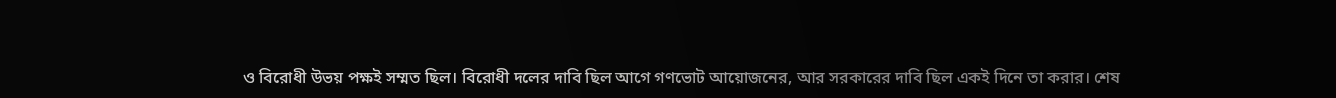ও বিরোধী উভয় পক্ষই সম্মত ছিল। বিরোধী দলের দাবি ছিল আগে গণভোট আয়োজনের, আর সরকারের দাবি ছিল একই দিনে তা করার। শেষ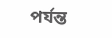পর্যন্ত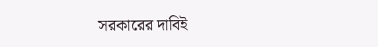সরকারের দাবিই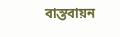বাস্তবায়ন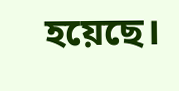হয়েছে।